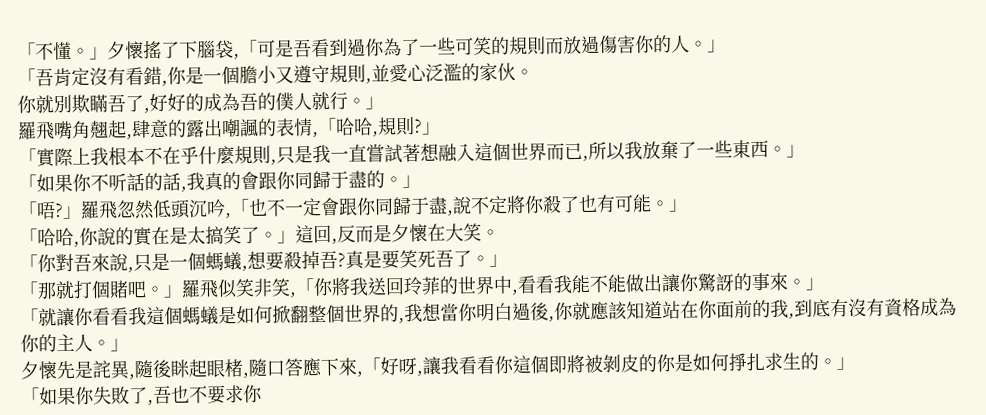「不懂。」夕懷搖了下腦袋,「可是吾看到過你為了一些可笑的規則而放過傷害你的人。」
「吾肯定沒有看錯,你是一個膽小又遵守規則,並愛心泛濫的家伙。
你就別欺瞞吾了,好好的成為吾的僕人就行。」
羅飛嘴角翹起,肆意的露出嘲諷的表情,「哈哈,規則?」
「實際上我根本不在乎什麼規則,只是我一直嘗試著想融入這個世界而已,所以我放棄了一些東西。」
「如果你不听話的話,我真的會跟你同歸于盡的。」
「唔?」羅飛忽然低頭沉吟,「也不一定會跟你同歸于盡,說不定將你殺了也有可能。」
「哈哈,你說的實在是太搞笑了。」這回,反而是夕懷在大笑。
「你對吾來說,只是一個螞蟻,想要殺掉吾?真是要笑死吾了。」
「那就打個賭吧。」羅飛似笑非笑,「你將我送回玲菲的世界中,看看我能不能做出讓你驚訝的事來。」
「就讓你看看我這個螞蟻是如何掀翻整個世界的,我想當你明白過後,你就應該知道站在你面前的我,到底有沒有資格成為你的主人。」
夕懷先是詫異,隨後眯起眼楮,隨口答應下來,「好呀,讓我看看你這個即將被剝皮的你是如何掙扎求生的。」
「如果你失敗了,吾也不要求你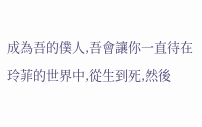成為吾的僕人,吾會讓你一直待在玲菲的世界中,從生到死,然後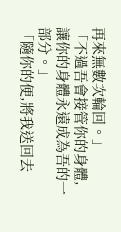再來無數次輪回。」
「不過吾會接管你的身體,讓你的身體永遠成為吾的一部分。」
「隨你的便,將我送回去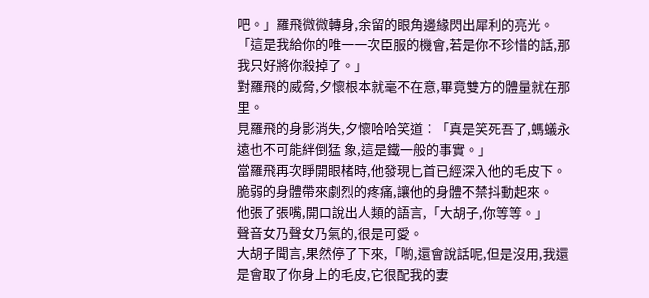吧。」羅飛微微轉身,余留的眼角邊緣閃出犀利的亮光。
「這是我給你的唯一一次臣服的機會,若是你不珍惜的話,那我只好將你殺掉了。」
對羅飛的威脅,夕懷根本就毫不在意,畢竟雙方的體量就在那里。
見羅飛的身影消失,夕懷哈哈笑道︰「真是笑死吾了,螞蟻永遠也不可能絆倒猛 象,這是鐵一般的事實。」
當羅飛再次睜開眼楮時,他發現匕首已經深入他的毛皮下。
脆弱的身體帶來劇烈的疼痛,讓他的身體不禁抖動起來。
他張了張嘴,開口說出人類的語言,「大胡子,你等等。」
聲音女乃聲女乃氣的,很是可愛。
大胡子聞言,果然停了下來,「喲,還會說話呢,但是沒用,我還是會取了你身上的毛皮,它很配我的妻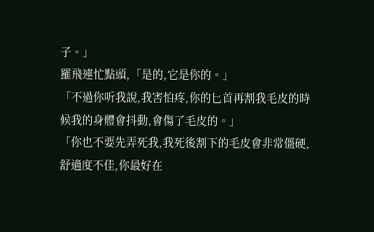子。」
羅飛連忙點頭,「是的,它是你的。」
「不過你听我說,我害怕疼,你的匕首再割我毛皮的時候我的身體會抖動,會傷了毛皮的。」
「你也不要先弄死我,我死後割下的毛皮會非常僵硬,舒適度不佳,你最好在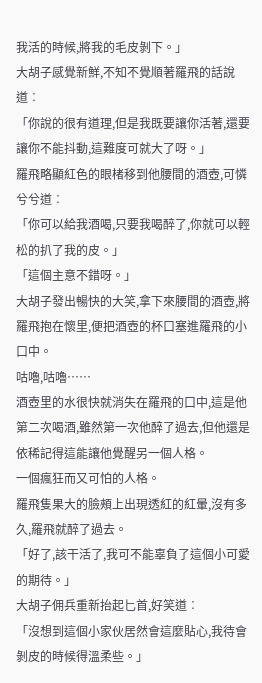我活的時候,將我的毛皮剝下。」
大胡子感覺新鮮,不知不覺順著羅飛的話說道︰
「你說的很有道理,但是我既要讓你活著,還要讓你不能抖動,這難度可就大了呀。」
羅飛略顯紅色的眼楮移到他腰間的酒壺,可憐兮兮道︰
「你可以給我酒喝,只要我喝醉了,你就可以輕松的扒了我的皮。」
「這個主意不錯呀。」
大胡子發出暢快的大笑,拿下來腰間的酒壺,將羅飛抱在懷里,便把酒壺的杯口塞進羅飛的小口中。
咕嚕,咕嚕……
酒壺里的水很快就消失在羅飛的口中,這是他第二次喝酒,雖然第一次他醉了過去,但他還是依稀記得這能讓他覺醒另一個人格。
一個瘋狂而又可怕的人格。
羅飛隻果大的臉頰上出現透紅的紅暈,沒有多久,羅飛就醉了過去。
「好了,該干活了,我可不能辜負了這個小可愛的期待。」
大胡子佣兵重新抬起匕首,好笑道︰
「沒想到這個小家伙居然會這麼貼心,我待會剝皮的時候得溫柔些。」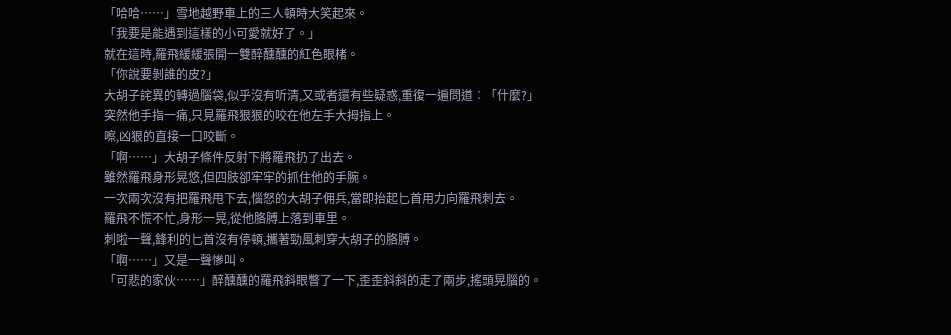「哈哈……」雪地越野車上的三人頓時大笑起來。
「我要是能遇到這樣的小可愛就好了。」
就在這時,羅飛緩緩張開一雙醉醺醺的紅色眼楮。
「你說要剝誰的皮?」
大胡子詫異的轉過腦袋,似乎沒有听清,又或者還有些疑惑,重復一遍問道︰「什麼?」
突然他手指一痛,只見羅飛狠狠的咬在他左手大拇指上。
嚓,凶狠的直接一口咬斷。
「啊……」大胡子條件反射下將羅飛扔了出去。
雖然羅飛身形晃悠,但四肢卻牢牢的抓住他的手腕。
一次兩次沒有把羅飛甩下去,惱怒的大胡子佣兵,當即抬起匕首用力向羅飛刺去。
羅飛不慌不忙,身形一晃,從他胳膊上落到車里。
刺啦一聲,鋒利的匕首沒有停頓,攜著勁風刺穿大胡子的胳膊。
「啊……」又是一聲慘叫。
「可悲的家伙……」醉醺醺的羅飛斜眼瞥了一下,歪歪斜斜的走了兩步,搖頭晃腦的。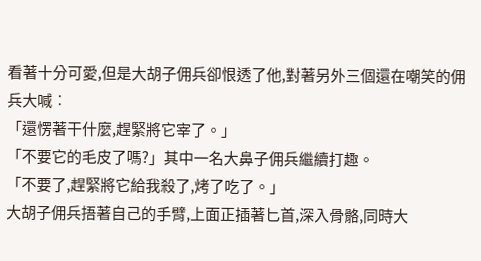看著十分可愛,但是大胡子佣兵卻恨透了他,對著另外三個還在嘲笑的佣兵大喊︰
「還愣著干什麼,趕緊將它宰了。」
「不要它的毛皮了嗎?」其中一名大鼻子佣兵繼續打趣。
「不要了,趕緊將它給我殺了,烤了吃了。」
大胡子佣兵捂著自己的手臂,上面正插著匕首,深入骨骼,同時大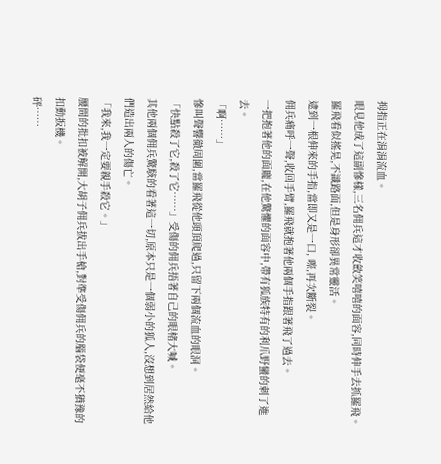拇指正在涓涓流血。
眼見他成了這副慘樣,三名佣兵這才收斂笑嘻嘻的面容,同時伸手去抓羅飛。
羅飛看似搖晃,不識路面,但是身形卻異常靈活。
逮到一根伸來的手指,當即又是一口, 嚓,再次斷裂。
佣兵痛呼一聲,收回手臂,羅飛就抱著他兩個手指跟著飛了過去。
一把抱著他的面龐,在他驚懼的面容中,帶有狐族特有的利爪野蠻的刺了進去。
「啊……」
慘叫聲響徹周圍,當羅飛從他頭頂爬過,只留下兩個流血的眼洞。
「快點殺了它,殺了它……」受傷的佣兵捂著自己的眼楮大喊。
其他兩個佣兵驚駭的看著這一切,原本只是一個弱小的狐人,沒想到居然給他們造出兩人的傷亡。
「我來,我一定要親手殺它。」
腰間的批扣被解開,大胡子佣兵拔出手槍,對準受傷佣兵的腦袋便毫不猶豫的扣動扳機。
砰……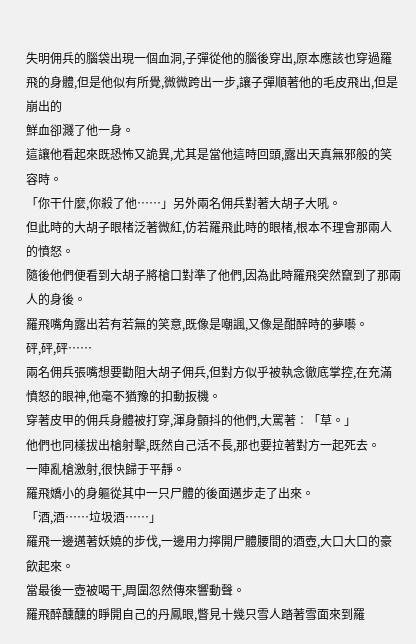失明佣兵的腦袋出現一個血洞,子彈從他的腦後穿出,原本應該也穿過羅飛的身體,但是他似有所覺,微微跨出一步,讓子彈順著他的毛皮飛出,但是崩出的
鮮血卻濺了他一身。
這讓他看起來既恐怖又詭異,尤其是當他這時回頭,露出天真無邪般的笑容時。
「你干什麼,你殺了他……」另外兩名佣兵對著大胡子大吼。
但此時的大胡子眼楮泛著微紅,仿若羅飛此時的眼楮,根本不理會那兩人的憤怒。
隨後他們便看到大胡子將槍口對準了他們,因為此時羅飛突然竄到了那兩人的身後。
羅飛嘴角露出若有若無的笑意,既像是嘲諷,又像是酣醉時的夢囈。
砰,砰,砰……
兩名佣兵張嘴想要勸阻大胡子佣兵,但對方似乎被執念徹底掌控,在充滿憤怒的眼神,他毫不猶豫的扣動扳機。
穿著皮甲的佣兵身體被打穿,渾身顫抖的他們,大罵著︰「草。」
他們也同樣拔出槍射擊,既然自己活不長,那也要拉著對方一起死去。
一陣亂槍激射,很快歸于平靜。
羅飛嬌小的身軀從其中一只尸體的後面邁步走了出來。
「酒,酒……垃圾酒……」
羅飛一邊邁著妖嬈的步伐,一邊用力擰開尸體腰間的酒壺,大口大口的豪飲起來。
當最後一壺被喝干,周圍忽然傳來響動聲。
羅飛醉醺醺的睜開自己的丹鳳眼,瞥見十幾只雪人踏著雪面來到羅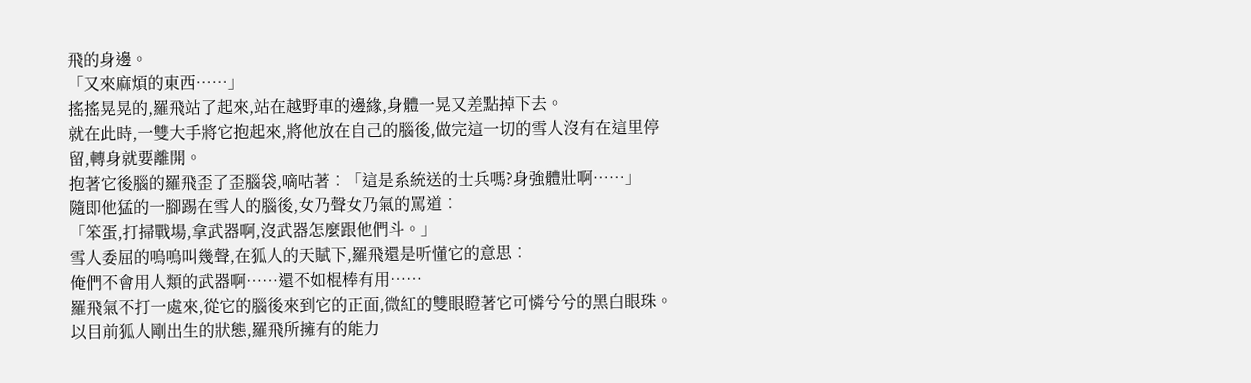飛的身邊。
「又來麻煩的東西……」
搖搖晃晃的,羅飛站了起來,站在越野車的邊緣,身體一晃又差點掉下去。
就在此時,一雙大手將它抱起來,將他放在自己的腦後,做完這一切的雪人沒有在這里停留,轉身就要離開。
抱著它後腦的羅飛歪了歪腦袋,嘀咕著︰「這是系統送的士兵嗎?身強體壯啊……」
隨即他猛的一腳踢在雪人的腦後,女乃聲女乃氣的罵道︰
「笨蛋,打掃戰場,拿武器啊,沒武器怎麼跟他們斗。」
雪人委屈的嗚嗚叫幾聲,在狐人的天賦下,羅飛還是听懂它的意思︰
俺們不會用人類的武器啊……還不如棍棒有用……
羅飛氣不打一處來,從它的腦後來到它的正面,微紅的雙眼瞪著它可憐兮兮的黑白眼珠。
以目前狐人剛出生的狀態,羅飛所擁有的能力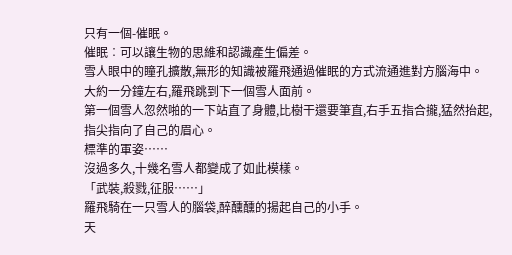只有一個-催眠。
催眠︰可以讓生物的思維和認識產生偏差。
雪人眼中的瞳孔擴散,無形的知識被羅飛通過催眠的方式流通進對方腦海中。
大約一分鐘左右,羅飛跳到下一個雪人面前。
第一個雪人忽然啪的一下站直了身體,比樹干還要筆直,右手五指合攏,猛然抬起,指尖指向了自己的眉心。
標準的軍姿……
沒過多久,十幾名雪人都變成了如此模樣。
「武裝,殺戮,征服……」
羅飛騎在一只雪人的腦袋,醉醺醺的揚起自己的小手。
天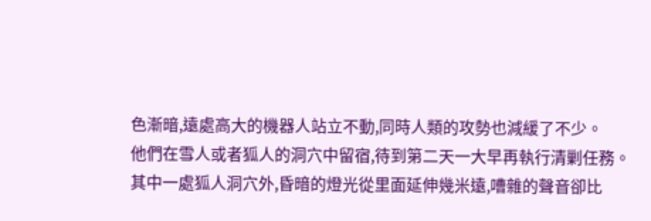色漸暗,遠處高大的機器人站立不動,同時人類的攻勢也減緩了不少。
他們在雪人或者狐人的洞穴中留宿,待到第二天一大早再執行清剿任務。
其中一處狐人洞穴外,昏暗的燈光從里面延伸幾米遠,嘈雜的聲音卻比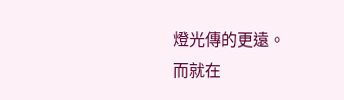燈光傳的更遠。
而就在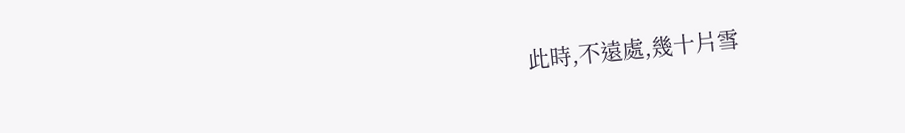此時,不遠處,幾十片雪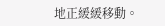地正緩緩移動。